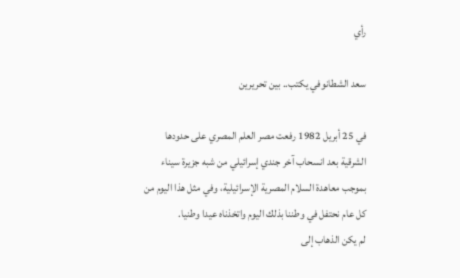رأي

سعد الشطانوفي يكتب.. بين تحريرين

في 25 أبريل 1982 رفعت مصر العلم المصري على حدودها الشرقية بعد انسحاب آخر جندي إسرائيلي من شبه جزيرة سيناء بموجب معاهدة السلام المصرية الإسرائيلية، وفي مثل هذا اليوم من كل عام نحتفل في وطننا بذلك اليوم واتخذناه عيدا وطنيا.
لم يكن الذهاب إلى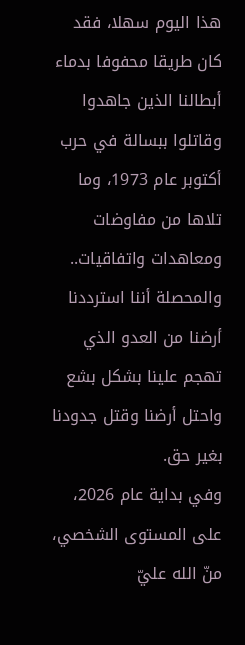هذا اليوم سهلا، فقد كان طريقا محفوفا بدماء أبطالنا الذين جاهدوا وقاتلوا ببسالة في حرب أكتوبر عام 1973، وما تلاها من مفاوضات ومعاهدات واتفاقيات.. والمحصلة أننا استرددنا أرضنا من العدو الذي تهجم علينا بشكل بشع واحتل أرضنا وقتل جدودنا بغير حق.
وفي بداية عام 2026، على المستوى الشخصي، منّ الله عليّ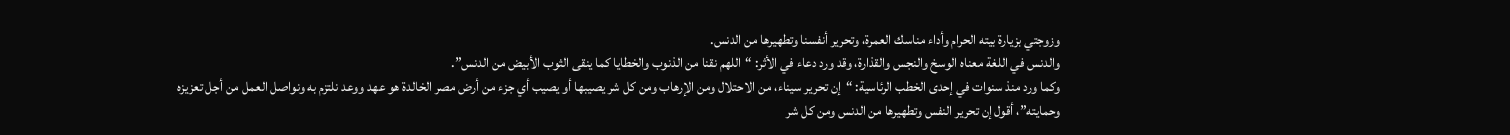وزوجتي بزيارة بيته الحرام وأداء مناسك العمرة، وتحرير أنفسنا وتطهيرها من الدنس.
والدنس في اللغة معناه الوسخ والنجس والقذارة، وقد ورد دعاء في الأثر: “اللهم نقنا من الذنوب والخطايا كما ينقى الثوب الأبيض من الدنس”.
وكما ورد منذ سنوات في إحدى الخطب الرئاسية: “إن تحرير سيناء، من الاحتلال ومن الإرهاب ومن كل شر يصيبها أو يصيب أي جزء من أرض مصر الخالدة هو عهد ووعد نلتزم به ونواصل العمل من أجل تعزيزه وحمايته”، أقول إن تحرير النفس وتطهيرها من الدنس ومن كل شر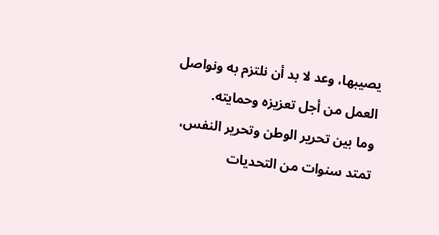يصيبها، وعد لا بد أن نلتزم به ونواصل العمل من أجل تعزيزه وحمايته.
وما بين تحرير الوطن وتحرير النفس، تمتد سنوات من التحديات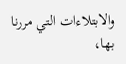والابتلاءات التي مررنا بها،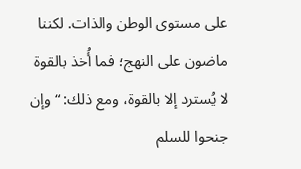على مستوى الوطن والذات. لكننا ماضون على النهج؛ فما أُخذ بالقوة لا يُسترد إلا بالقوة، ومع ذلك: “وإن جنحوا للسلم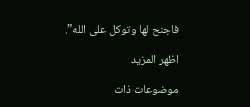فاجنح لها وتوكل على الله”.

اظهر المزيد

موضوعات ذات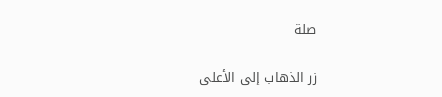صلة

زر الذهاب إلى الأعلى